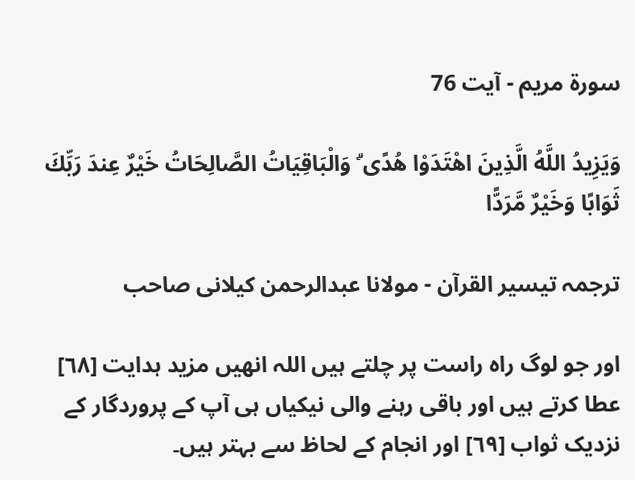سورة مريم - آیت 76

وَيَزِيدُ اللَّهُ الَّذِينَ اهْتَدَوْا هُدًى ۗ وَالْبَاقِيَاتُ الصَّالِحَاتُ خَيْرٌ عِندَ رَبِّكَ ثَوَابًا وَخَيْرٌ مَّرَدًّا

ترجمہ تیسیر القرآن - مولانا عبدالرحمن کیلانی صاحب

اور جو لوگ راہ راست پر چلتے ہیں اللہ انھیں مزید ہدایت [٦٨] عطا کرتے ہیں اور باقی رہنے والی نیکیاں ہی آپ کے پروردگار کے نزدیک ثواب [٦٩] اور انجام کے لحاظ سے بہتر ہیں۔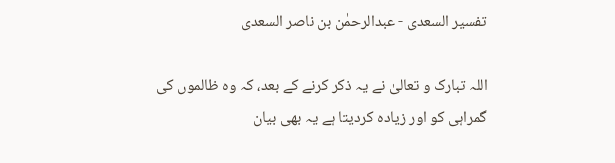تفسیر السعدی - عبدالرحمٰن بن ناصر السعدی

اللہ تبارک و تعالیٰ نے یہ ذکر کرنے کے بعد، کہ وہ ظالموں کی گمراہی کو اور زیادہ کردیتا ہے یہ بھی بیان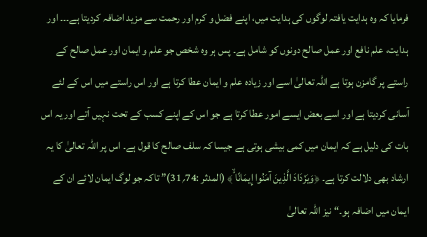فرمایا کہ وہ ہدایت یافتہ لوگوں کی ہدایت میں، اپنے فضل و کرم اور رحمت سے مزید اضافہ کردیتا ہے۔۔۔ اور ہدایت، علم نافع اور عمل صالح دونوں کو شامل ہے۔ پس ہر وہ شخص جو علم و ایمان اور عمل صالح کے راستے پر گامزن ہوتا ہے اللہ تعالیٰ اسے اور زیادہ علم و ایمان عطا کرتا ہے اور اس راستے میں اس کے لئے آسانی کردیتا ہے اور اسے بعض ایسے امور عطا کرتا ہے جو اس کے اپنے کسب کے تحت نہیں آتے اور یہ اس بات کی دلیل ہے کہ ایمان میں کمی بیشی ہوتی ہے جیسا کہ سلف صالح کا قول ہے۔ اس پر اللہ تعالیٰ کا یہ ارشاد بھی دلالت کرتا ہے۔ ﴿وَيَزْدَادَ الَّذِينَ آمَنُوا إِيمَانًا ۙ﴾ (المدثر :74؍31)” تاکہ جو لوگ ایمان لائے ان کے ایمان میں اضافہ ہو۔“ نیز اللہ تعالیٰ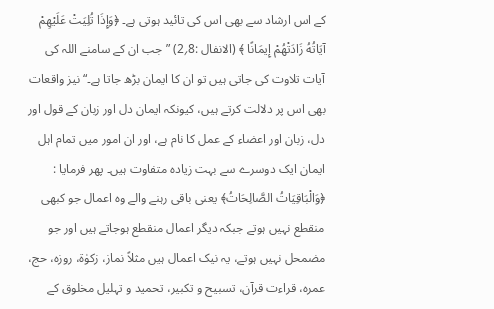کے اس ارشاد سے بھی اس کی تائید ہوتی ہے۔ ﴿وَإِذَا تُلِيَتْ عَلَيْهِمْ آيَاتُهُ زَادَتْهُمْ إِيمَانًا ﴾ (الانفال :8؍2) ” جب ان کے سامنے اللہ کی آیات تلاوت کی جاتی ہیں تو ان کا ایمان بڑھ جاتا ہے۔“ نیز واقعات بھی اس پر دلالت کرتے ہیں، کیونکہ ایمان دل اور زبان کے قول اور دل، زبان اور اعضاء کے عمل کا نام ہے، اور ان امور میں تمام اہل ایمان ایک دوسرے سے بہت زیادہ متفاوت ہیں۔ پھر فرمایا : ﴿وَالْبَاقِيَاتُ الصَّالِحَاتُ﴾ یعنی باقی رہنے والے وہ اعمال جو کبھی منقطع نہیں ہوتے جبکہ دیگر اعمال منقطع ہوجاتے ہیں اور جو مضمحل نہیں ہوتے، یہ نیک اعمال ہیں مثلاً نماز، زکوٰۃ، روزہ، حج، عمرہ، قراءت قرآن، تسبیح و تکبیر، تحمید و تہلیل مخلوق کے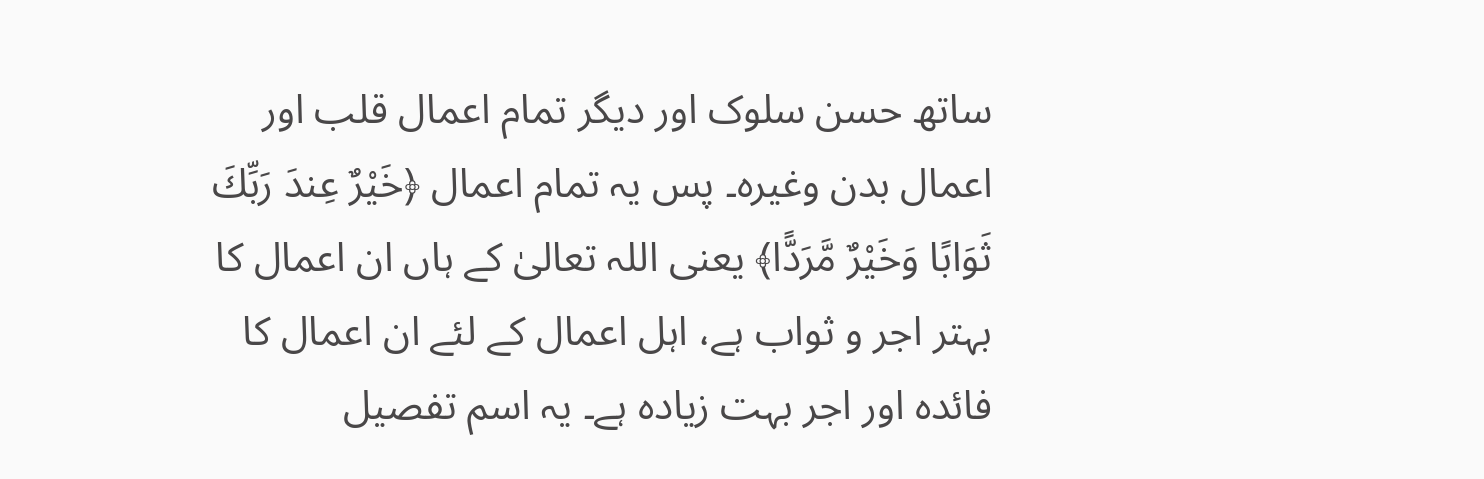ساتھ حسن سلوک اور دیگر تمام اعمال قلب اور اعمال بدن وغیرہ۔ پس یہ تمام اعمال ﴿خَيْرٌ عِندَ رَبِّكَ ثَوَابًا وَخَيْرٌ مَّرَدًّا﴾ یعنی اللہ تعالیٰ کے ہاں ان اعمال کا بہتر اجر و ثواب ہے، اہل اعمال کے لئے ان اعمال کا فائدہ اور اجر بہت زیادہ ہے۔ یہ اسم تفصیل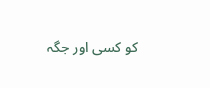کو کسی اور جگہ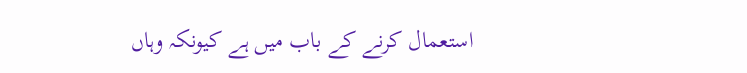استعمال کرنے کے باب میں ہے کیونکہ وہاں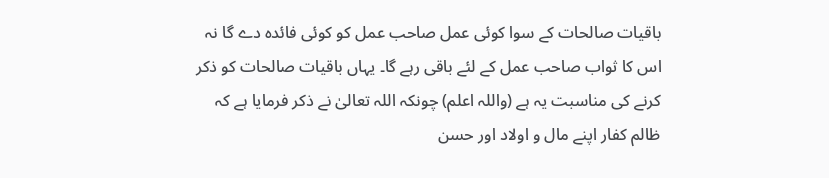باقیات صالحات کے سوا کوئی عمل صاحب عمل کو کوئی فائدہ دے گا نہ اس کا ثواب صاحب عمل کے لئے باقی رہے گا۔ یہاں باقیات صالحات کو ذکر کرنے کی مناسبت یہ ہے (واللہ اعلم) چونکہ اللہ تعالیٰ نے ذکر فرمایا ہے کہ ظالم کفار اپنے مال و اولاد اور حسن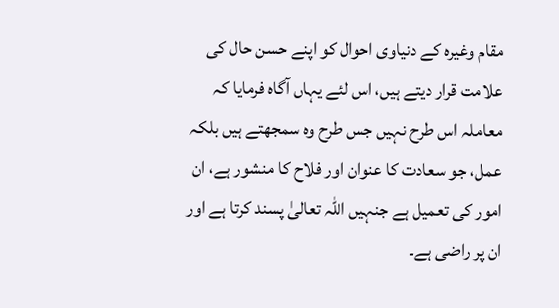مقام وغیرہ کے دنیاوی احوال کو اپنے حسن حال کی علامت قرار دیتے ہیں، اس لئے یہاں آگاہ فرمایا کہ معاملہ اس طرح نہیں جس طرح وہ سمجھتے ہیں بلکہ عمل، جو سعادت کا عنوان اور فلاح کا منشور ہے، ان امور کی تعمیل ہے جنہیں اللہ تعالیٰ پسند کرتا ہے اور ان پر راضی ہے۔